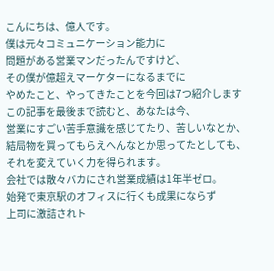こんにちは、億人です。
僕は元々コミュニケーション能力に
問題がある営業マンだったんですけど、
その僕が億超えマーケターになるまでに
やめたこと、やってきたことを今回は7つ紹介します
この記事を最後まで読むと、あなたは今、
営業にすごい苦手意識を感じてたり、苦しいなとか、
結局物を買ってもらえへんなとか思ってたとしても、
それを変えていく力を得られます。
会社では散々バカにされ営業成績は1年半ゼロ。
始発で東京駅のオフィスに行くも成果にならず
上司に激詰されト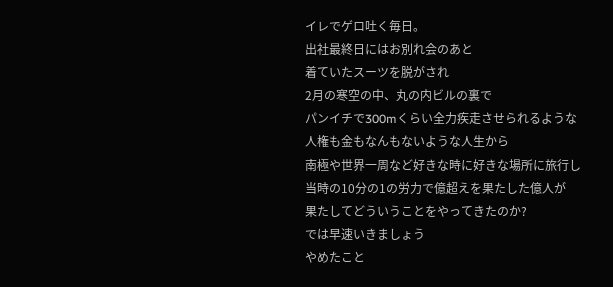イレでゲロ吐く毎日。
出社最終日にはお別れ会のあと
着ていたスーツを脱がされ
2月の寒空の中、丸の内ビルの裏で
パンイチで300mくらい全力疾走させられるような
人権も金もなんもないような人生から
南極や世界一周など好きな時に好きな場所に旅行し
当時の10分の1の労力で億超えを果たした億人が
果たしてどういうことをやってきたのか?
では早速いきましょう
やめたこと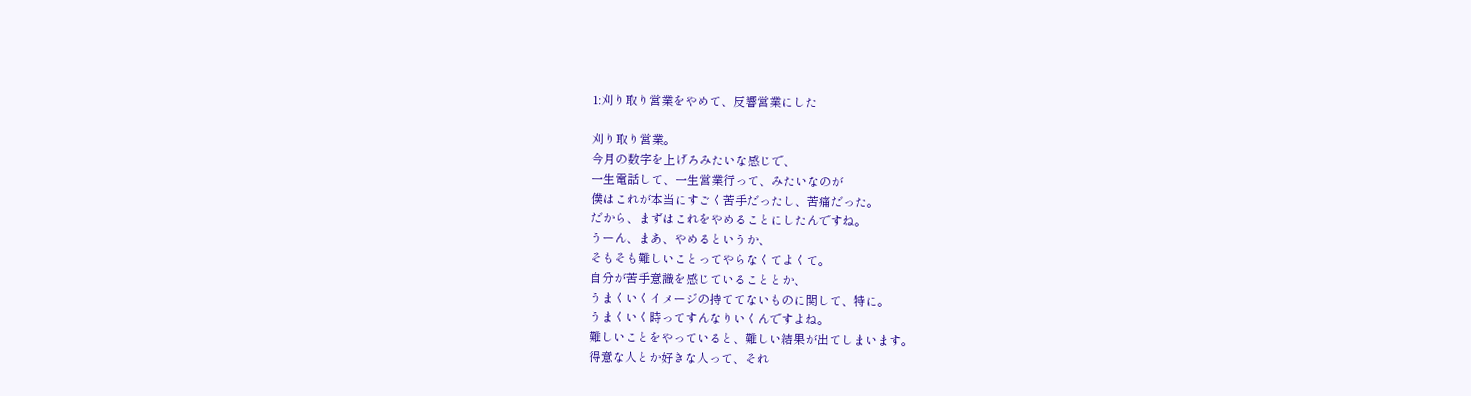1:刈り取り営業をやめて、反響営業にした

刈り取り営業。
今月の数字を上げろみたいな感じで、
一生電話して、一生営業行って、みたいなのが
僕はこれが本当にすごく苦手だったし、苦痛だった。
だから、まずはこれをやめることにしたんですね。
うーん、まあ、やめるというか、
そもそも難しいことってやらなくてよくて。
自分が苦手意識を感じていることとか、
うまくいくイメージの持ててないものに関して、特に。
うまくいく時ってすんなりいくんですよね。
難しいことをやっていると、難しい結果が出てしまいます。
得意な人とか好きな人って、それ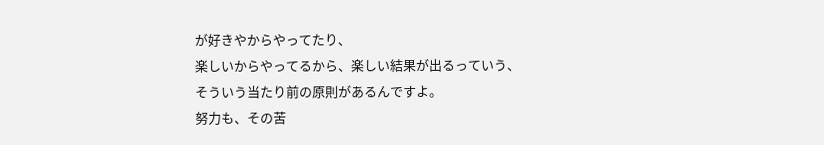が好きやからやってたり、
楽しいからやってるから、楽しい結果が出るっていう、
そういう当たり前の原則があるんですよ。
努力も、その苦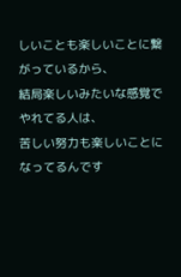しいことも楽しいことに繋がっているから、
結局楽しいみたいな感覚でやれてる人は、
苦しい努力も楽しいことになってるんです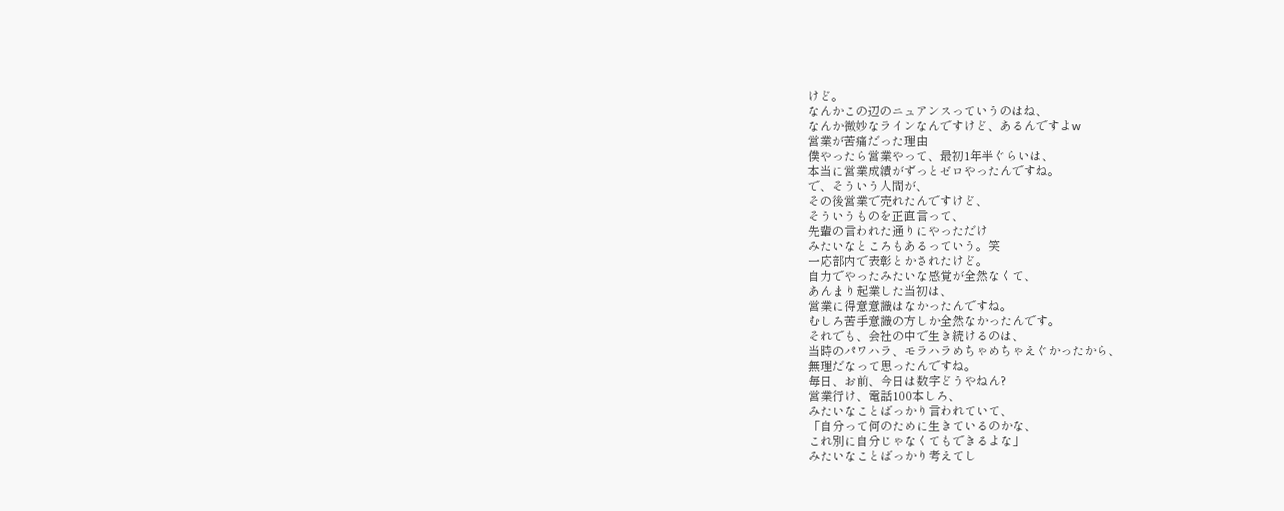けど。
なんかこの辺のニュアンスっていうのはね、
なんか微妙なラインなんですけど、あるんですよw
営業が苦痛だった理由
僕やったら営業やって、最初1年半ぐらいは、
本当に営業成績がずっとゼロやったんですね。
で、そういう人間が、
その後営業で売れたんですけど、
そういうものを正直言って、
先輩の言われた通りにやっただけ
みたいなところもあるっていう。笑
一応部内で表彰とかされたけど。
自力でやったみたいな感覚が全然なくて、
あんまり起業した当初は、
営業に得意意識はなかったんですね。
むしろ苦手意識の方しか全然なかったんです。
それでも、会社の中で生き続けるのは、
当時のパワハラ、モラハラめちゃめちゃえぐかったから、
無理だなって思ったんですね。
毎日、お前、今日は数字どうやねん?
営業行け、電話100本しろ、
みたいなことばっかり言われていて、
「自分って何のために生きているのかな、
これ別に自分じゃなくてもできるよな」
みたいなことばっかり考えてし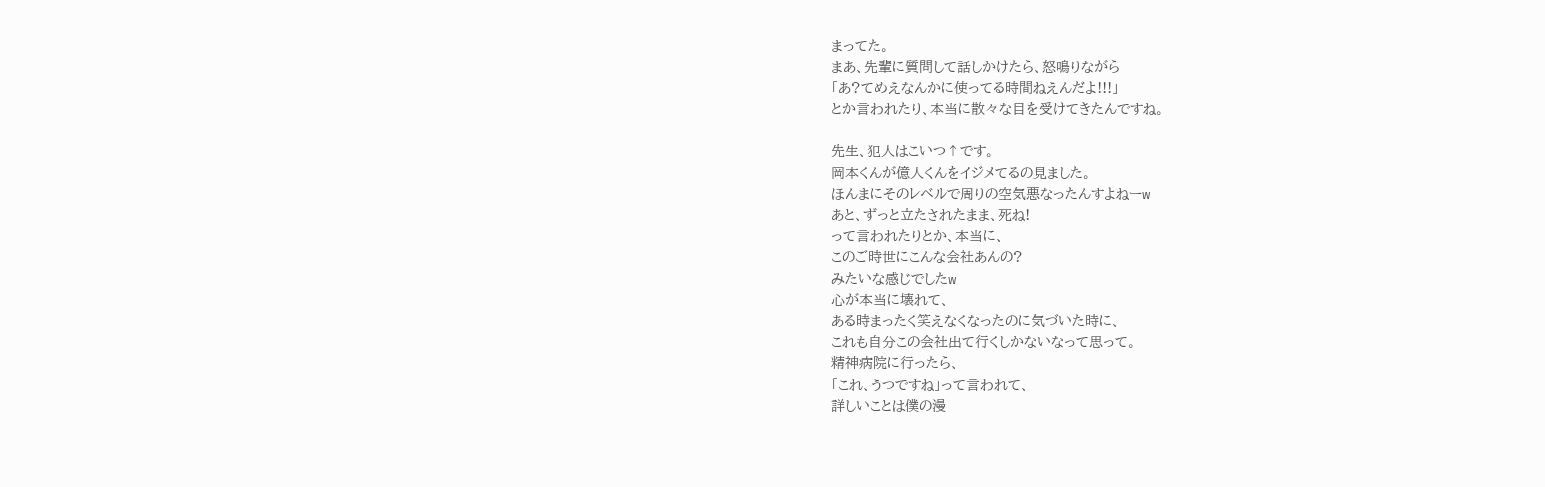まってた。
まあ、先輩に質問して話しかけたら、怒鳴りながら
「あ?てめえなんかに使ってる時間ねえんだよ!!!」
とか言われたり、本当に散々な目を受けてきたんですね。

先生、犯人はこいつ↑です。
岡本くんが億人くんをイジメてるの見ました。
ほんまにそのレベルで周りの空気悪なったんすよねーw
あと、ずっと立たされたまま、死ね!
って言われたりとか、本当に、
このご時世にこんな会社あんの?
みたいな感じでしたw
心が本当に壊れて、
ある時まったく笑えなくなったのに気づいた時に、
これも自分この会社出て行くしかないなって思って。
精神病院に行ったら、
「これ、うつですね」って言われて、
詳しいことは僕の漫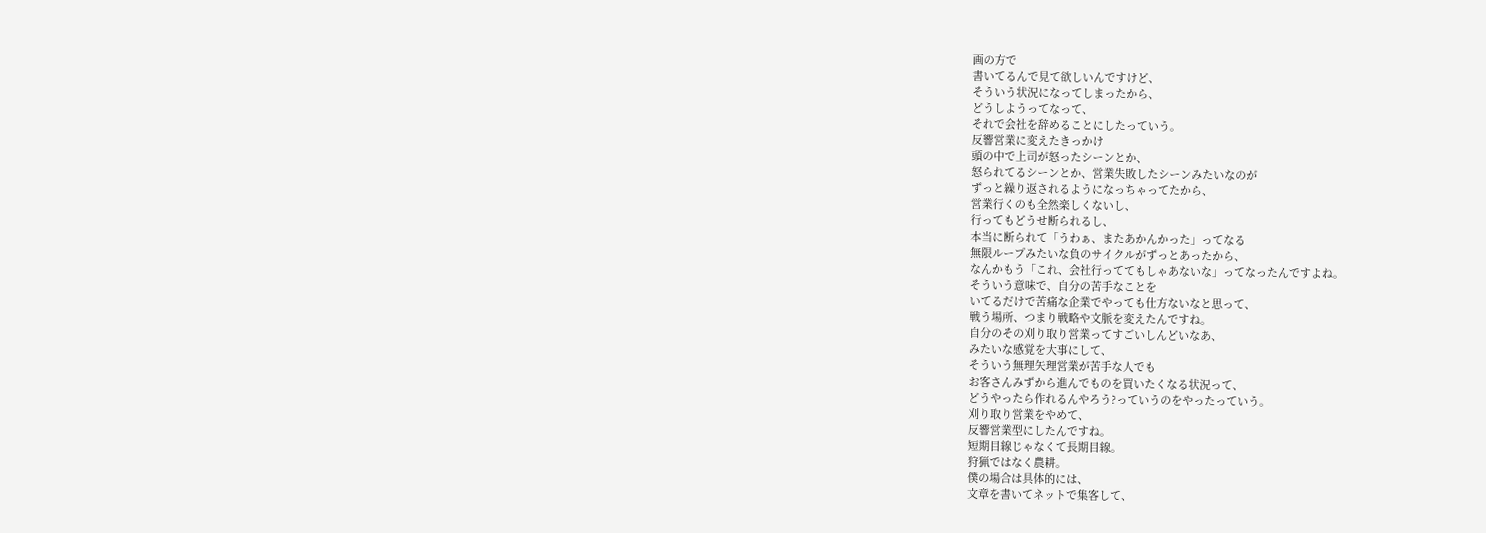画の方で
書いてるんで見て欲しいんですけど、
そういう状況になってしまったから、
どうしようってなって、
それで会社を辞めることにしたっていう。
反響営業に変えたきっかけ
頭の中で上司が怒ったシーンとか、
怒られてるシーンとか、営業失敗したシーンみたいなのが
ずっと繰り返されるようになっちゃってたから、
営業行くのも全然楽しくないし、
行ってもどうせ断られるし、
本当に断られて「うわぁ、またあかんかった」ってなる
無限ループみたいな負のサイクルがずっとあったから、
なんかもう「これ、会社行っててもしゃあないな」ってなったんですよね。
そういう意味で、自分の苦手なことを
いてるだけで苦痛な企業でやっても仕方ないなと思って、
戦う場所、つまり戦略や文脈を変えたんですね。
自分のその刈り取り営業ってすごいしんどいなあ、
みたいな感覚を大事にして、
そういう無理矢理営業が苦手な人でも
お客さんみずから進んでものを買いたくなる状況って、
どうやったら作れるんやろう?っていうのをやったっていう。
刈り取り営業をやめて、
反響営業型にしたんですね。
短期目線じゃなくて長期目線。
狩猟ではなく農耕。
僕の場合は具体的には、
文章を書いてネットで集客して、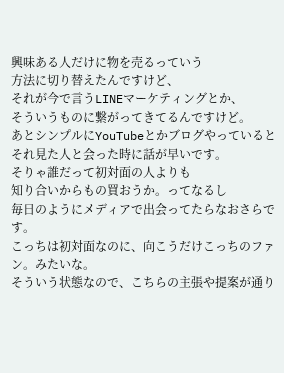興味ある人だけに物を売るっていう
方法に切り替えたんですけど、
それが今で言うLINEマーケティングとか、
そういうものに繋がってきてるんですけど。
あとシンプルにYouTubeとかブログやっていると
それ見た人と会った時に話が早いです。
そりゃ誰だって初対面の人よりも
知り合いからもの買おうか。ってなるし
毎日のようにメディアで出会ってたらなおさらです。
こっちは初対面なのに、向こうだけこっちのファン。みたいな。
そういう状態なので、こちらの主張や提案が通り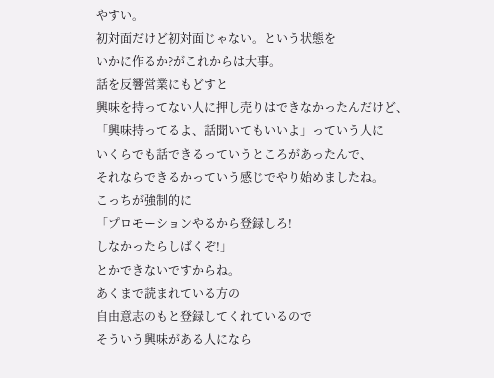やすい。
初対面だけど初対面じゃない。という状態を
いかに作るか?がこれからは大事。
話を反響営業にもどすと
興味を持ってない人に押し売りはできなかったんだけど、
「興味持ってるよ、話聞いてもいいよ」っていう人に
いくらでも話できるっていうところがあったんで、
それならできるかっていう感じでやり始めましたね。
こっちが強制的に
「プロモーションやるから登録しろ!
しなかったらしばくぞ!」
とかできないですからね。
あくまで読まれている方の
自由意志のもと登録してくれているので
そういう興味がある人になら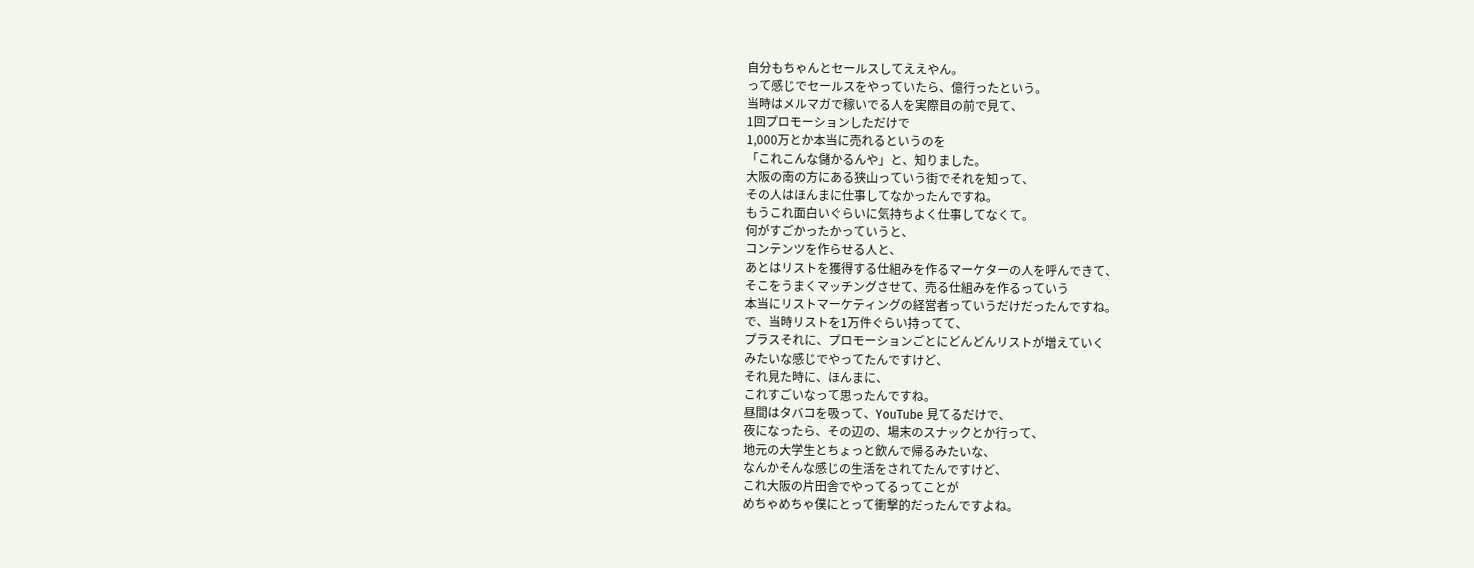自分もちゃんとセールスしてええやん。
って感じでセールスをやっていたら、億行ったという。
当時はメルマガで稼いでる人を実際目の前で見て、
1回プロモーションしただけで
1,000万とか本当に売れるというのを
「これこんな儲かるんや」と、知りました。
大阪の南の方にある狭山っていう街でそれを知って、
その人はほんまに仕事してなかったんですね。
もうこれ面白いぐらいに気持ちよく仕事してなくて。
何がすごかったかっていうと、
コンテンツを作らせる人と、
あとはリストを獲得する仕組みを作るマーケターの人を呼んできて、
そこをうまくマッチングさせて、売る仕組みを作るっていう
本当にリストマーケティングの経営者っていうだけだったんですね。
で、当時リストを1万件ぐらい持ってて、
プラスそれに、プロモーションごとにどんどんリストが増えていく
みたいな感じでやってたんですけど、
それ見た時に、ほんまに、
これすごいなって思ったんですね。
昼間はタバコを吸って、YouTube 見てるだけで、
夜になったら、その辺の、場末のスナックとか行って、
地元の大学生とちょっと飲んで帰るみたいな、
なんかそんな感じの生活をされてたんですけど、
これ大阪の片田舎でやってるってことが
めちゃめちゃ僕にとって衝撃的だったんですよね。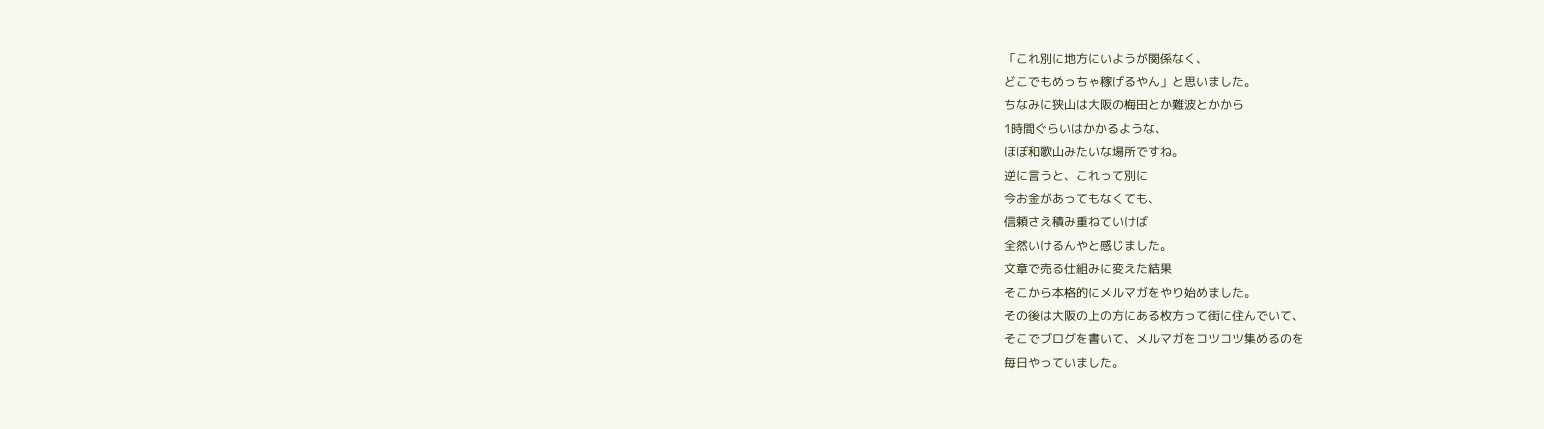「これ別に地方にいようが関係なく、
どこでもめっちゃ稼げるやん」と思いました。
ちなみに狭山は大阪の梅田とか難波とかから
1時間ぐらいはかかるような、
ほぼ和歌山みたいな場所ですね。
逆に言うと、これって別に
今お金があってもなくても、
信頼さえ積み重ねていけば
全然いけるんやと感じました。
文章で売る仕組みに変えた結果
そこから本格的にメルマガをやり始めました。
その後は大阪の上の方にある枚方って街に住んでいて、
そこでブログを書いて、メルマガをコツコツ集めるのを
毎日やっていました。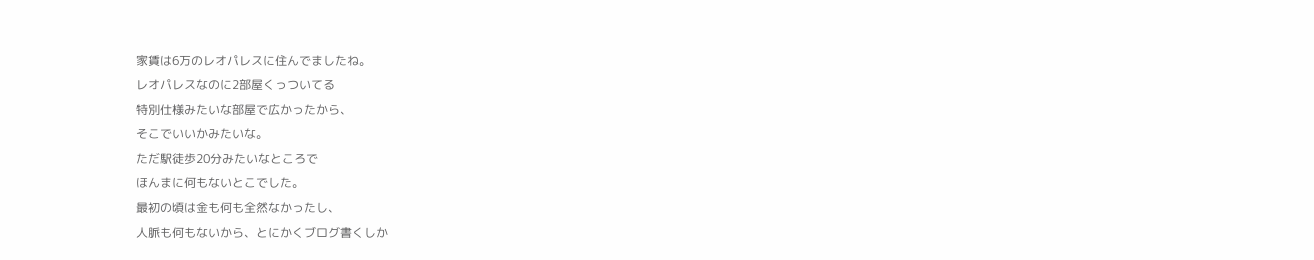家賃は6万のレオパレスに住んでましたね。
レオパレスなのに2部屋くっついてる
特別仕様みたいな部屋で広かったから、
そこでいいかみたいな。
ただ駅徒歩20分みたいなところで
ほんまに何もないとこでした。
最初の頃は金も何も全然なかったし、
人脈も何もないから、とにかくブログ書くしか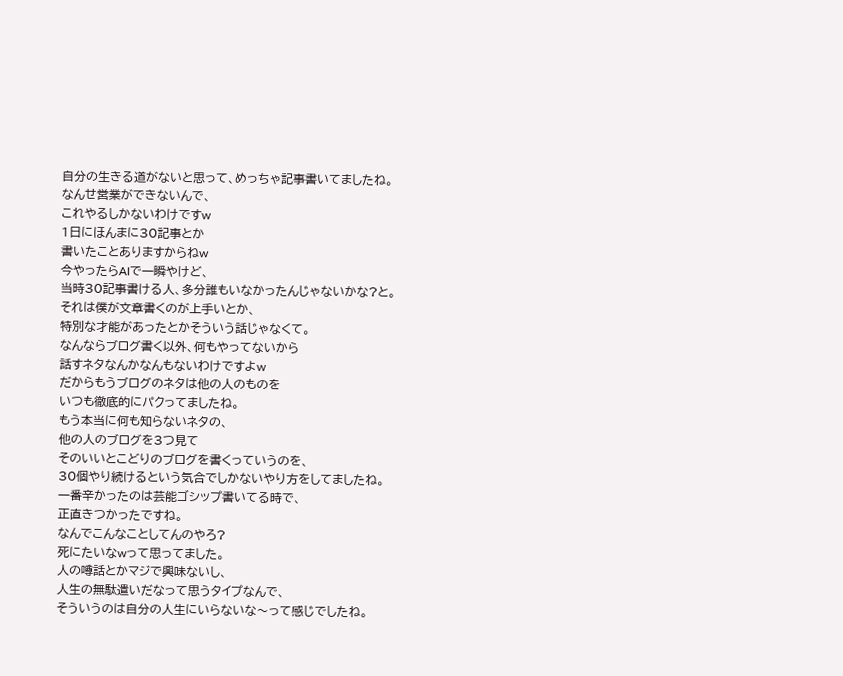自分の生きる道がないと思って、めっちゃ記事書いてましたね。
なんせ営業ができないんで、
これやるしかないわけですw
1日にほんまに30記事とか
書いたことありますからねw
今やったらAIで一瞬やけど、
当時30記事書ける人、多分誰もいなかったんじゃないかな?と。
それは僕が文章書くのが上手いとか、
特別な才能があったとかそういう話じゃなくて。
なんならブログ書く以外、何もやってないから
話すネタなんかなんもないわけですよw
だからもうブログのネタは他の人のものを
いつも徹底的にパクってましたね。
もう本当に何も知らないネタの、
他の人のブログを3つ見て
そのいいとこどりのブログを書くっていうのを、
30個やり続けるという気合でしかないやり方をしてましたね。
一番辛かったのは芸能ゴシップ書いてる時で、
正直きつかったですね。
なんでこんなことしてんのやろ?
死にたいなwって思ってました。
人の噂話とかマジで興味ないし、
人生の無駄遣いだなって思うタイプなんで、
そういうのは自分の人生にいらないな〜って感じでしたね。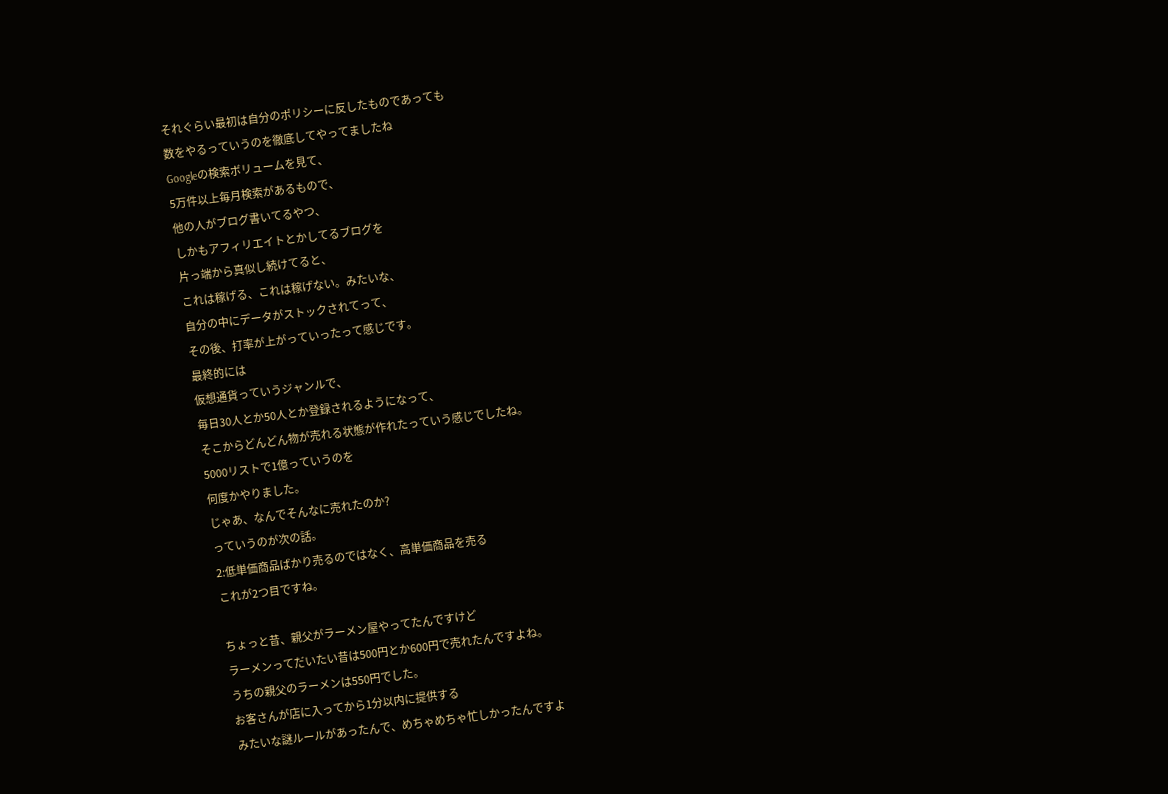それぐらい最初は自分のポリシーに反したものであっても
数をやるっていうのを徹底してやってましたね
Googleの検索ボリュームを見て、
5万件以上毎月検索があるもので、
他の人がブログ書いてるやつ、
しかもアフィリエイトとかしてるブログを
片っ端から真似し続けてると、
これは稼げる、これは稼げない。みたいな、
自分の中にデータがストックされてって、
その後、打率が上がっていったって感じです。
最終的には
仮想通貨っていうジャンルで、
毎日30人とか50人とか登録されるようになって、
そこからどんどん物が売れる状態が作れたっていう感じでしたね。
5000リストで1億っていうのを
何度かやりました。
じゃあ、なんでそんなに売れたのか?
っていうのが次の話。
2:低単価商品ばかり売るのではなく、高単価商品を売る
これが2つ目ですね。

ちょっと昔、親父がラーメン屋やってたんですけど
ラーメンってだいたい昔は500円とか600円で売れたんですよね。
うちの親父のラーメンは550円でした。
お客さんが店に入ってから1分以内に提供する
みたいな謎ルールがあったんで、めちゃめちゃ忙しかったんですよ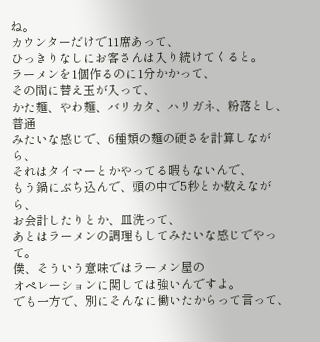ね。
カウンターだけで11席あって、
ひっきりなしにお客さんは入り続けてくると。
ラーメンを1個作るのに1分かかって、
その間に替え玉が入って、
かた麺、やわ麺、バリカタ、ハリガネ、粉落とし、普通
みたいな感じで、6種類の麺の硬さを計算しながら、
それはタイマーとかやってる暇もないんで、
もう鍋にぶち込んで、頭の中で5秒とか数えながら、
お会計したりとか、皿洗って、
あとはラーメンの調理もしてみたいな感じでやって。
僕、そういう意味ではラーメン屋の
オペレーションに関しては強いんですよ。
でも一方で、別にそんなに働いたからって言って、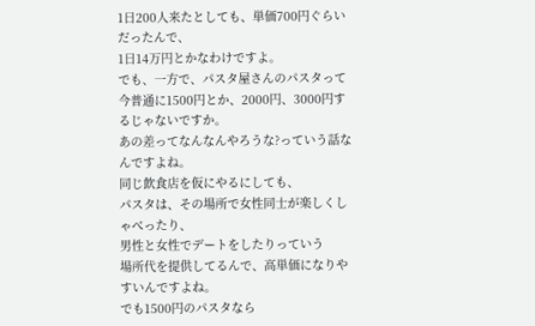1日200人来たとしても、単価700円ぐらいだったんで、
1日14万円とかなわけですよ。
でも、一方で、パスタ屋さんのパスタって
今普通に1500円とか、2000円、3000円するじゃないですか。
あの差ってなんなんやろうな?っていう話なんですよね。
同じ飲食店を仮にやるにしても、
パスタは、その場所で女性同士が楽しくしゃべったり、
男性と女性でデートをしたりっていう
場所代を提供してるんで、高単価になりやすいんですよね。
でも1500円のパスタなら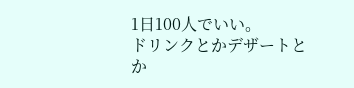1日100人でいい。
ドリンクとかデザートとか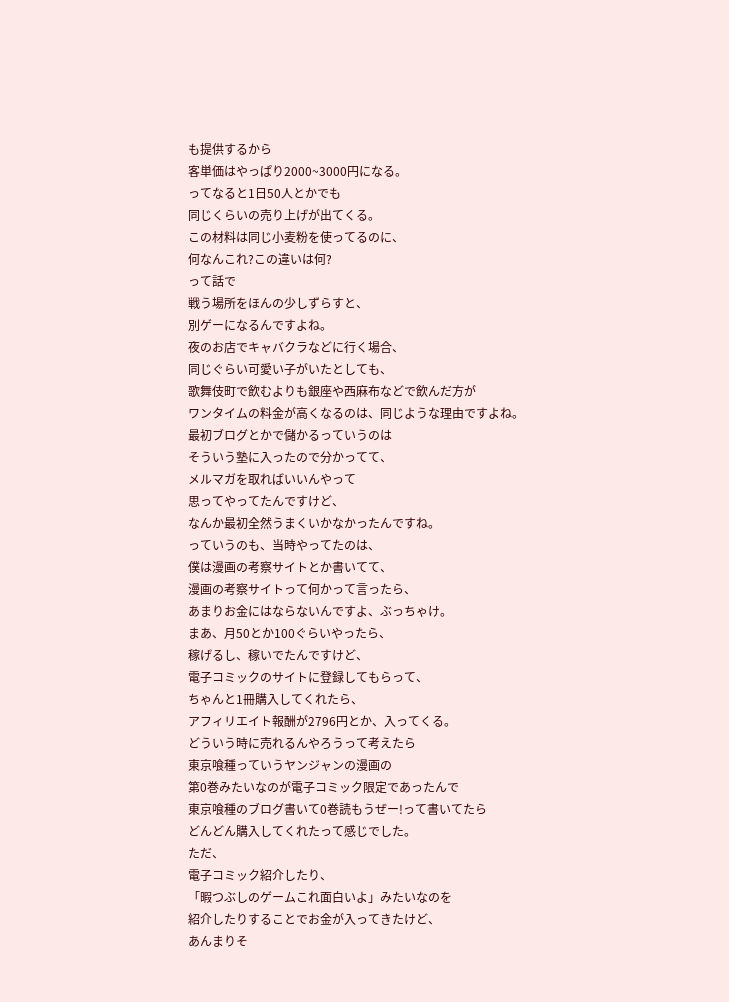も提供するから
客単価はやっぱり2000~3000円になる。
ってなると1日50人とかでも
同じくらいの売り上げが出てくる。
この材料は同じ小麦粉を使ってるのに、
何なんこれ?この違いは何?
って話で
戦う場所をほんの少しずらすと、
別ゲーになるんですよね。
夜のお店でキャバクラなどに行く場合、
同じぐらい可愛い子がいたとしても、
歌舞伎町で飲むよりも銀座や西麻布などで飲んだ方が
ワンタイムの料金が高くなるのは、同じような理由ですよね。
最初ブログとかで儲かるっていうのは
そういう塾に入ったので分かってて、
メルマガを取ればいいんやって
思ってやってたんですけど、
なんか最初全然うまくいかなかったんですね。
っていうのも、当時やってたのは、
僕は漫画の考察サイトとか書いてて、
漫画の考察サイトって何かって言ったら、
あまりお金にはならないんですよ、ぶっちゃけ。
まあ、月50とか100ぐらいやったら、
稼げるし、稼いでたんですけど、
電子コミックのサイトに登録してもらって、
ちゃんと1冊購入してくれたら、
アフィリエイト報酬が2796円とか、入ってくる。
どういう時に売れるんやろうって考えたら
東京喰種っていうヤンジャンの漫画の
第0巻みたいなのが電子コミック限定であったんで
東京喰種のブログ書いて0巻読もうぜー!って書いてたら
どんどん購入してくれたって感じでした。
ただ、
電子コミック紹介したり、
「暇つぶしのゲームこれ面白いよ」みたいなのを
紹介したりすることでお金が入ってきたけど、
あんまりそ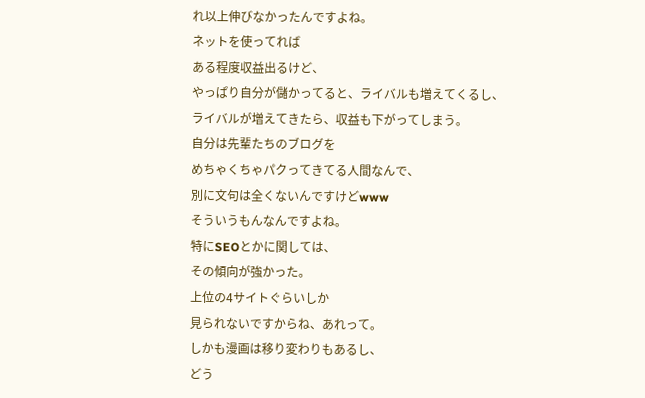れ以上伸びなかったんですよね。
ネットを使ってれば
ある程度収益出るけど、
やっぱり自分が儲かってると、ライバルも増えてくるし、
ライバルが増えてきたら、収益も下がってしまう。
自分は先輩たちのブログを
めちゃくちゃパクってきてる人間なんで、
別に文句は全くないんですけどwww
そういうもんなんですよね。
特にSEOとかに関しては、
その傾向が強かった。
上位の4サイトぐらいしか
見られないですからね、あれって。
しかも漫画は移り変わりもあるし、
どう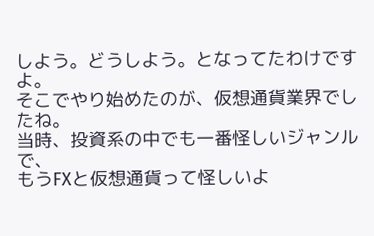しよう。どうしよう。となってたわけですよ。
そこでやり始めたのが、仮想通貨業界でしたね。
当時、投資系の中でも一番怪しいジャンルで、
もうFXと仮想通貨って怪しいよ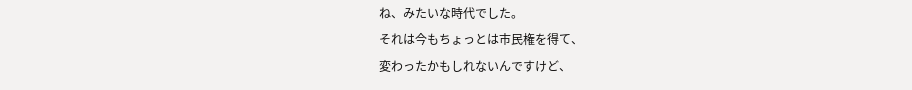ね、みたいな時代でした。
それは今もちょっとは市民権を得て、
変わったかもしれないんですけど、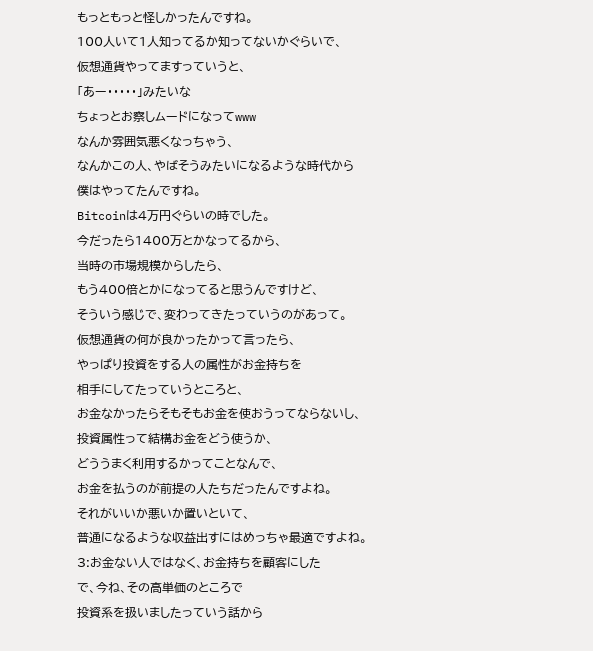もっともっと怪しかったんですね。
100人いて1人知ってるか知ってないかぐらいで、
仮想通貨やってますっていうと、
「あー・・・・・」みたいな
ちょっとお察しムードになってwww
なんか雰囲気悪くなっちゃう、
なんかこの人、やばそうみたいになるような時代から
僕はやってたんですね。
Bitcoinは4万円ぐらいの時でした。
今だったら1400万とかなってるから、
当時の市場規模からしたら、
もう400倍とかになってると思うんですけど、
そういう感じで、変わってきたっていうのがあって。
仮想通貨の何が良かったかって言ったら、
やっぱり投資をする人の属性がお金持ちを
相手にしてたっていうところと、
お金なかったらそもそもお金を使おうってならないし、
投資属性って結構お金をどう使うか、
どううまく利用するかってことなんで、
お金を払うのが前提の人たちだったんですよね。
それがいいか悪いか置いといて、
普通になるような収益出すにはめっちゃ最適ですよね。
3:お金ない人ではなく、お金持ちを顧客にした
で、今ね、その高単価のところで
投資系を扱いましたっていう話から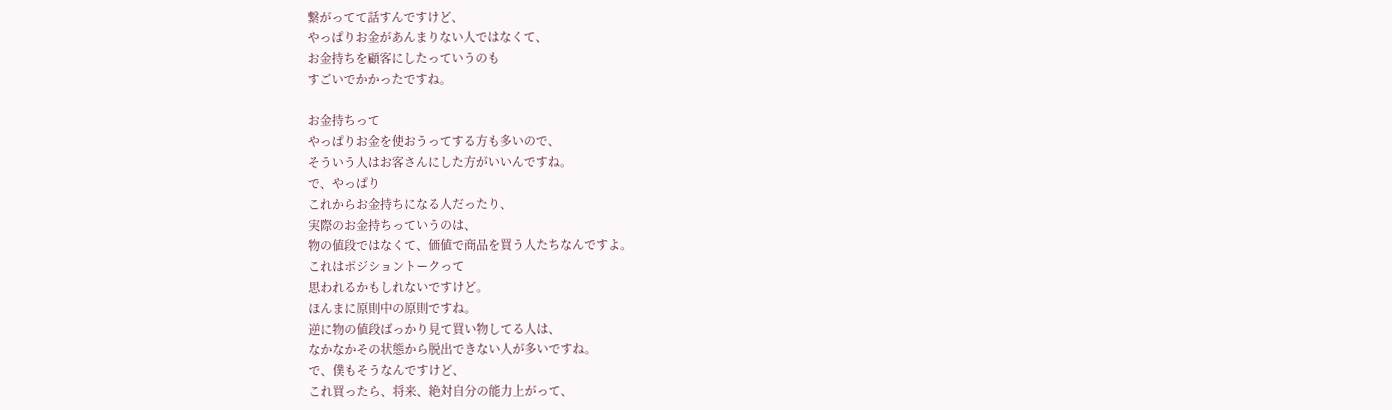繋がってて話すんですけど、
やっぱりお金があんまりない人ではなくて、
お金持ちを顧客にしたっていうのも
すごいでかかったですね。

お金持ちって
やっぱりお金を使おうってする方も多いので、
そういう人はお客さんにした方がいいんですね。
で、やっぱり
これからお金持ちになる人だったり、
実際のお金持ちっていうのは、
物の値段ではなくて、価値で商品を買う人たちなんですよ。
これはポジショントークって
思われるかもしれないですけど。
ほんまに原則中の原則ですね。
逆に物の値段ばっかり見て買い物してる人は、
なかなかその状態から脱出できない人が多いですね。
で、僕もそうなんですけど、
これ買ったら、将来、絶対自分の能力上がって、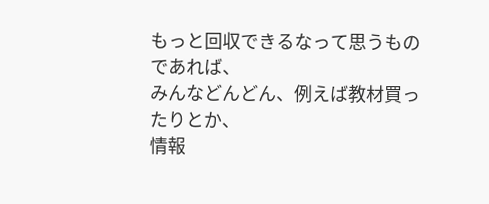もっと回収できるなって思うものであれば、
みんなどんどん、例えば教材買ったりとか、
情報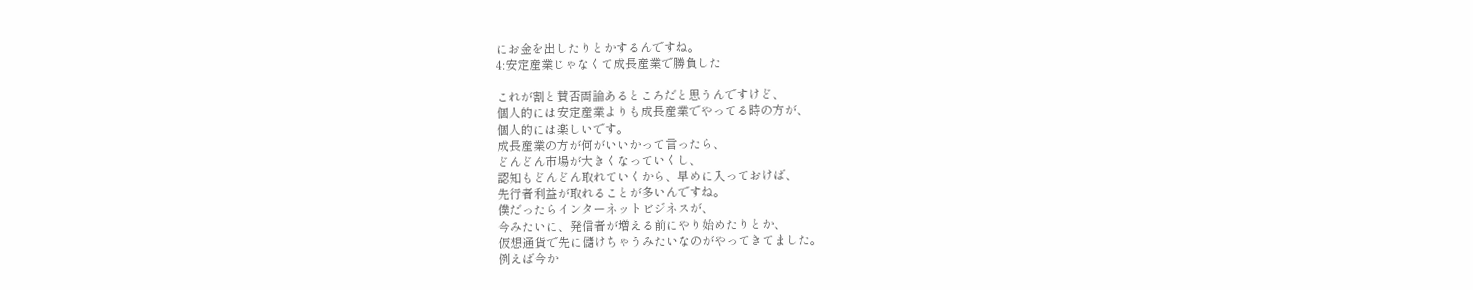にお金を出したりとかするんですね。
4:安定産業じゃなくて成長産業で勝負した

これが割と賛否両論あるところだと思うんですけど、
個人的には安定産業よりも成長産業でやってる時の方が、
個人的には楽しいです。
成長産業の方が何がいいかって言ったら、
どんどん市場が大きくなっていくし、
認知もどんどん取れていくから、早めに入っておけば、
先行者利益が取れることが多いんですね。
僕だったらインターネットビジネスが、
今みたいに、発信者が増える前にやり始めたりとか、
仮想通貨で先に儲けちゃうみたいなのがやってきてました。
例えば今か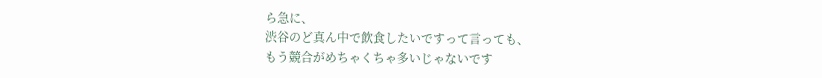ら急に、
渋谷のど真ん中で飲食したいですって言っても、
もう競合がめちゃくちゃ多いじゃないです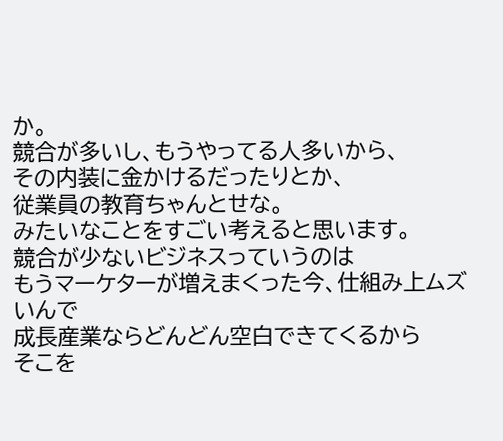か。
競合が多いし、もうやってる人多いから、
その内装に金かけるだったりとか、
従業員の教育ちゃんとせな。
みたいなことをすごい考えると思います。
競合が少ないビジネスっていうのは
もうマーケターが増えまくった今、仕組み上ムズいんで
成長産業ならどんどん空白できてくるから
そこを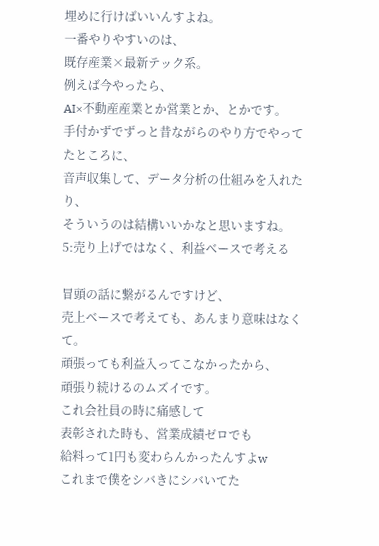埋めに行けばいいんすよね。
一番やりやすいのは、
既存産業×最新テック系。
例えば今やったら、
AI×不動産産業とか営業とか、とかです。
手付かずでずっと昔ながらのやり方でやってたところに、
音声収集して、データ分析の仕組みを入れたり、
そういうのは結構いいかなと思いますね。
5:売り上げではなく、利益ベースで考える

冒頭の話に繋がるんですけど、
売上ベースで考えても、あんまり意味はなくて。
頑張っても利益入ってこなかったから、
頑張り続けるのムズイです。
これ会社員の時に痛感して
表彰された時も、営業成績ゼロでも
給料って1円も変わらんかったんすよw
これまで僕をシバきにシバいてた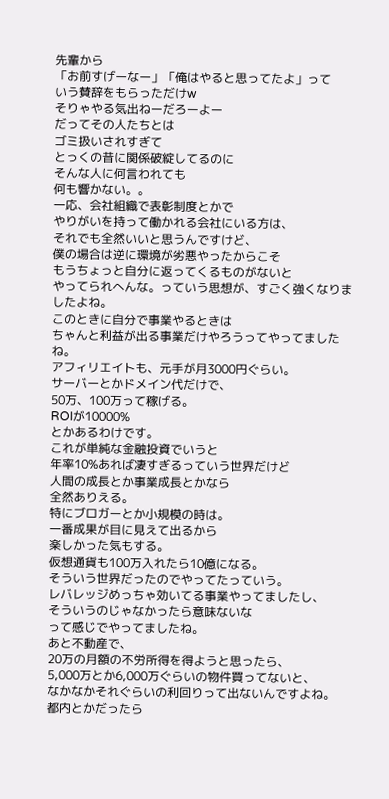先輩から
「お前すげーなー」「俺はやると思ってたよ」って
いう賛辞をもらっただけw
そりゃやる気出ねーだろーよー
だってその人たちとは
ゴミ扱いされすぎて
とっくの昔に関係破綻してるのに
そんな人に何言われても
何も響かない。。
一応、会社組織で表彰制度とかで
やりがいを持って働かれる会社にいる方は、
それでも全然いいと思うんですけど、
僕の場合は逆に環境が劣悪やったからこそ
もうちょっと自分に返ってくるものがないと
やってられへんな。っていう思想が、すごく強くなりましたよね。
このときに自分で事業やるときは
ちゃんと利益が出る事業だけやろうってやってましたね。
アフィリエイトも、元手が月3000円ぐらい。
サーバーとかドメイン代だけで、
50万、100万って稼げる。
ROIが10000%
とかあるわけです。
これが単純な金融投資でいうと
年率10%あれば凄すぎるっていう世界だけど
人間の成長とか事業成長とかなら
全然ありえる。
特にブロガーとか小規模の時は。
一番成果が目に見えて出るから
楽しかった気もする。
仮想通貨も100万入れたら10億になる。
そういう世界だったのでやってたっていう。
レバレッジめっちゃ効いてる事業やってましたし、
そういうのじゃなかったら意味ないな
って感じでやってましたね。
あと不動産で、
20万の月額の不労所得を得ようと思ったら、
5,000万とか6,000万ぐらいの物件買ってないと、
なかなかそれぐらいの利回りって出ないんですよね。
都内とかだったら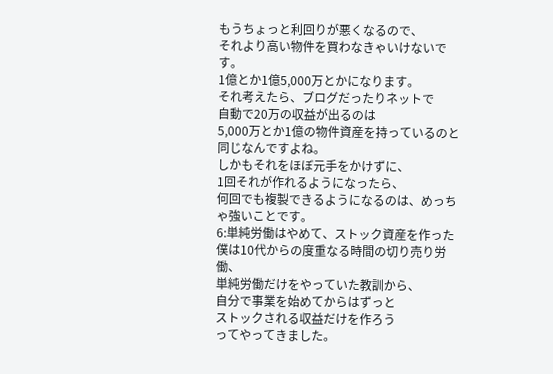もうちょっと利回りが悪くなるので、
それより高い物件を買わなきゃいけないです。
1億とか1億5,000万とかになります。
それ考えたら、ブログだったりネットで
自動で20万の収益が出るのは
5,000万とか1億の物件資産を持っているのと同じなんですよね。
しかもそれをほぼ元手をかけずに、
1回それが作れるようになったら、
何回でも複製できるようになるのは、めっちゃ強いことです。
6:単純労働はやめて、ストック資産を作った
僕は10代からの度重なる時間の切り売り労働、
単純労働だけをやっていた教訓から、
自分で事業を始めてからはずっと
ストックされる収益だけを作ろう
ってやってきました。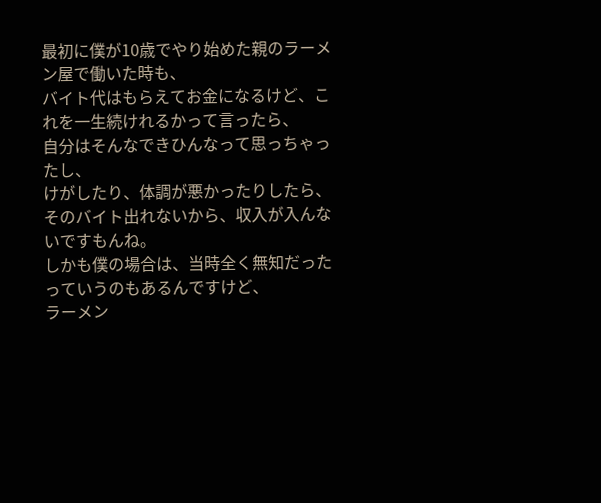最初に僕が10歳でやり始めた親のラーメン屋で働いた時も、
バイト代はもらえてお金になるけど、これを一生続けれるかって言ったら、
自分はそんなできひんなって思っちゃったし、
けがしたり、体調が悪かったりしたら、
そのバイト出れないから、収入が入んないですもんね。
しかも僕の場合は、当時全く無知だったっていうのもあるんですけど、
ラーメン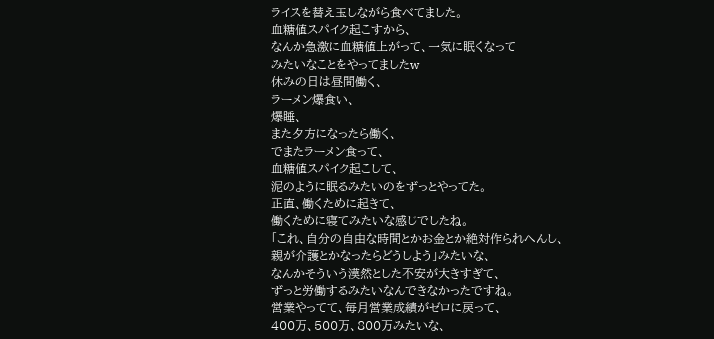ライスを替え玉しながら食べてました。
血糖値スパイク起こすから、
なんか急激に血糖値上がって、一気に眠くなって
みたいなことをやってましたw
休みの日は昼間働く、
ラーメン爆食い、
爆睡、
また夕方になったら働く、
でまたラーメン食って、
血糖値スパイク起こして、
泥のように眠るみたいのをずっとやってた。
正直、働くために起きて、
働くために寝てみたいな感じでしたね。
「これ、自分の自由な時間とかお金とか絶対作られへんし、
親が介護とかなったらどうしよう」みたいな、
なんかそういう漠然とした不安が大きすぎて、
ずっと労働するみたいなんできなかったですね。
営業やってて、毎月営業成績がゼロに戻って、
400万、500万、800万みたいな、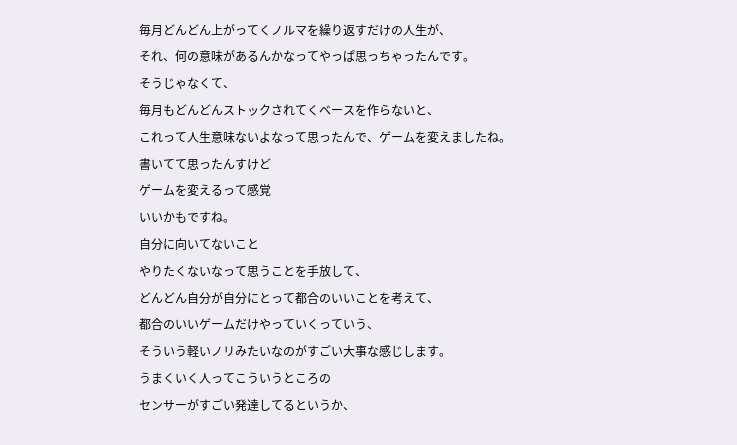毎月どんどん上がってくノルマを繰り返すだけの人生が、
それ、何の意味があるんかなってやっぱ思っちゃったんです。
そうじゃなくて、
毎月もどんどんストックされてくベースを作らないと、
これって人生意味ないよなって思ったんで、ゲームを変えましたね。
書いてて思ったんすけど
ゲームを変えるって感覚
いいかもですね。
自分に向いてないこと
やりたくないなって思うことを手放して、
どんどん自分が自分にとって都合のいいことを考えて、
都合のいいゲームだけやっていくっていう、
そういう軽いノリみたいなのがすごい大事な感じします。
うまくいく人ってこういうところの
センサーがすごい発達してるというか、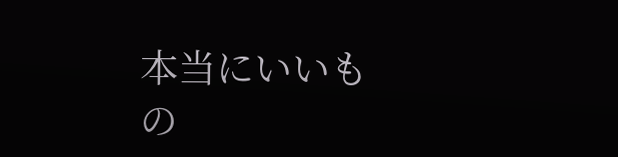本当にいいもの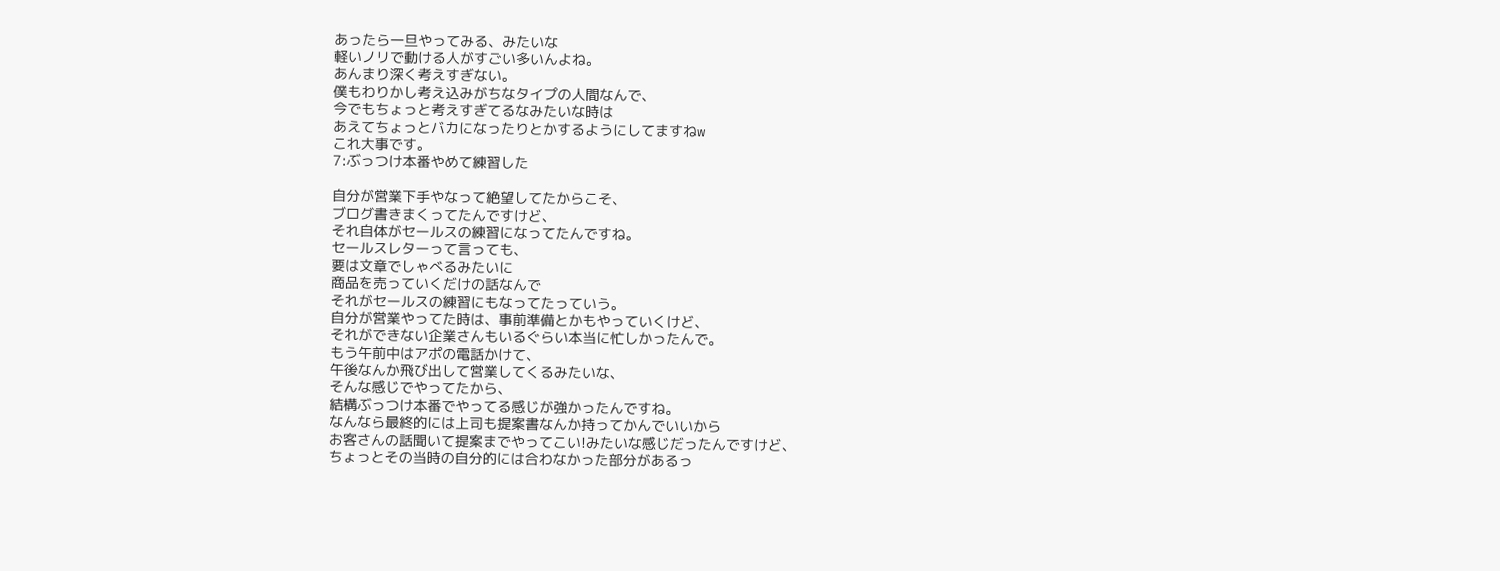あったら一旦やってみる、みたいな
軽いノリで動ける人がすごい多いんよね。
あんまり深く考えすぎない。
僕もわりかし考え込みがちなタイプの人間なんで、
今でもちょっと考えすぎてるなみたいな時は
あえてちょっとバカになったりとかするようにしてますねw
これ大事です。
7:ぶっつけ本番やめて練習した

自分が営業下手やなって絶望してたからこそ、
ブログ書きまくってたんですけど、
それ自体がセールスの練習になってたんですね。
セールスレターって言っても、
要は文章でしゃべるみたいに
商品を売っていくだけの話なんで
それがセールスの練習にもなってたっていう。
自分が営業やってた時は、事前準備とかもやっていくけど、
それができない企業さんもいるぐらい本当に忙しかったんで。
もう午前中はアポの電話かけて、
午後なんか飛び出して営業してくるみたいな、
そんな感じでやってたから、
結構ぶっつけ本番でやってる感じが強かったんですね。
なんなら最終的には上司も提案書なんか持ってかんでいいから
お客さんの話聞いて提案までやってこい!みたいな感じだったんですけど、
ちょっとその当時の自分的には合わなかった部分があるっ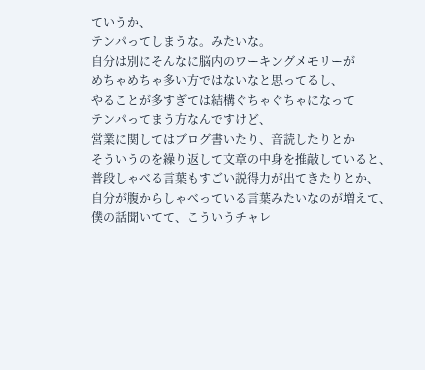ていうか、
テンパってしまうな。みたいな。
自分は別にそんなに脳内のワーキングメモリーが
めちゃめちゃ多い方ではないなと思ってるし、
やることが多すぎては結構ぐちゃぐちゃになって
テンパってまう方なんですけど、
営業に関してはブログ書いたり、音読したりとか
そういうのを繰り返して文章の中身を推敲していると、
普段しゃべる言葉もすごい説得力が出てきたりとか、
自分が腹からしゃべっている言葉みたいなのが増えて、
僕の話聞いてて、こういうチャレ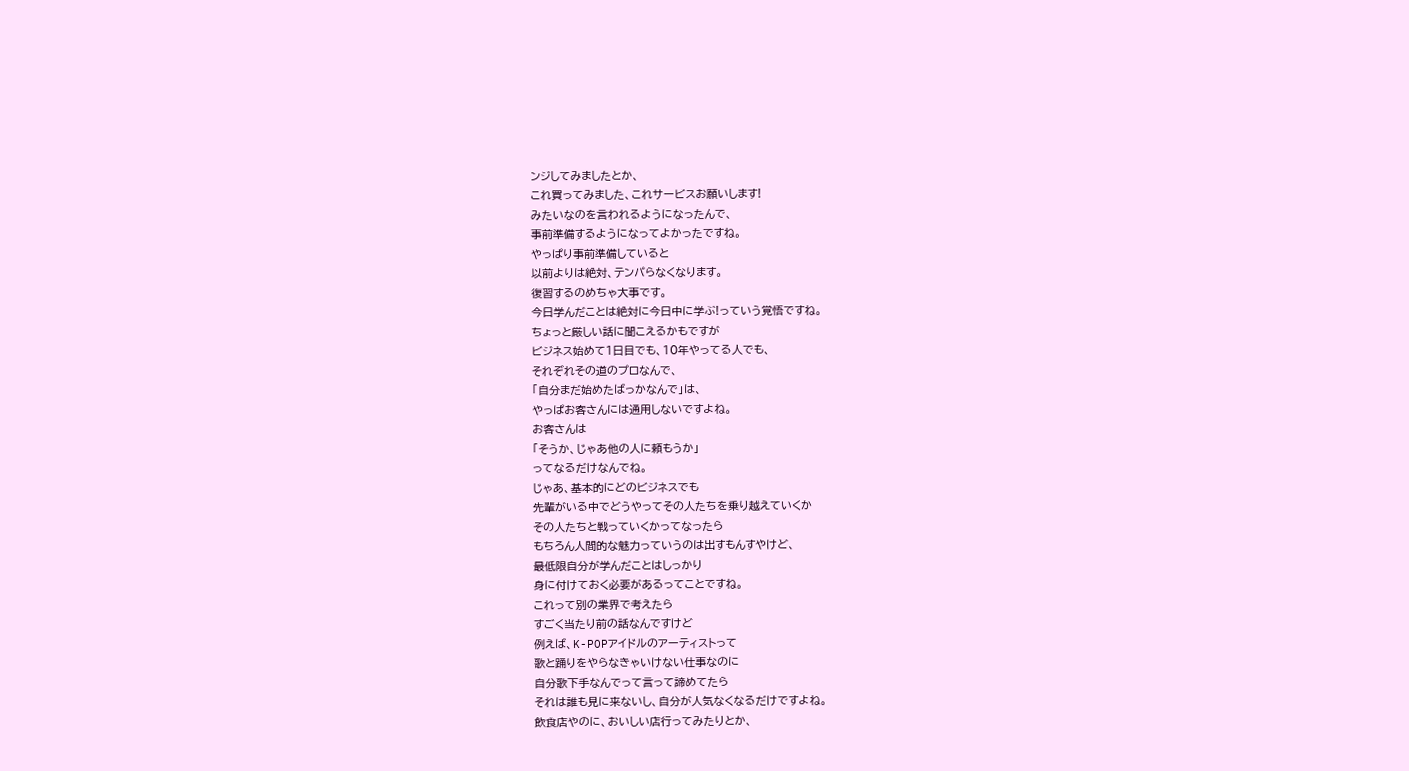ンジしてみましたとか、
これ買ってみました、これサービスお願いします!
みたいなのを言われるようになったんで、
事前準備するようになってよかったですね。
やっぱり事前準備していると
以前よりは絶対、テンパらなくなります。
復習するのめちゃ大事です。
今日学んだことは絶対に今日中に学ぶ!っていう覚悟ですね。
ちょっと厳しい話に聞こえるかもですが
ビジネス始めて1日目でも、10年やってる人でも、
それぞれその道のプロなんで、
「自分まだ始めたばっかなんで」は、
やっぱお客さんには通用しないですよね。
お客さんは
「そうか、じゃあ他の人に頼もうか」
ってなるだけなんでね。
じゃあ、基本的にどのビジネスでも
先輩がいる中でどうやってその人たちを乗り越えていくか
その人たちと戦っていくかってなったら
もちろん人間的な魅力っていうのは出すもんすやけど、
最低限自分が学んだことはしっかり
身に付けておく必要があるってことですね。
これって別の業界で考えたら
すごく当たり前の話なんですけど
例えば、K-POPアイドルのアーティストって
歌と踊りをやらなきゃいけない仕事なのに
自分歌下手なんでって言って諦めてたら
それは誰も見に来ないし、自分が人気なくなるだけですよね。
飲食店やのに、おいしい店行ってみたりとか、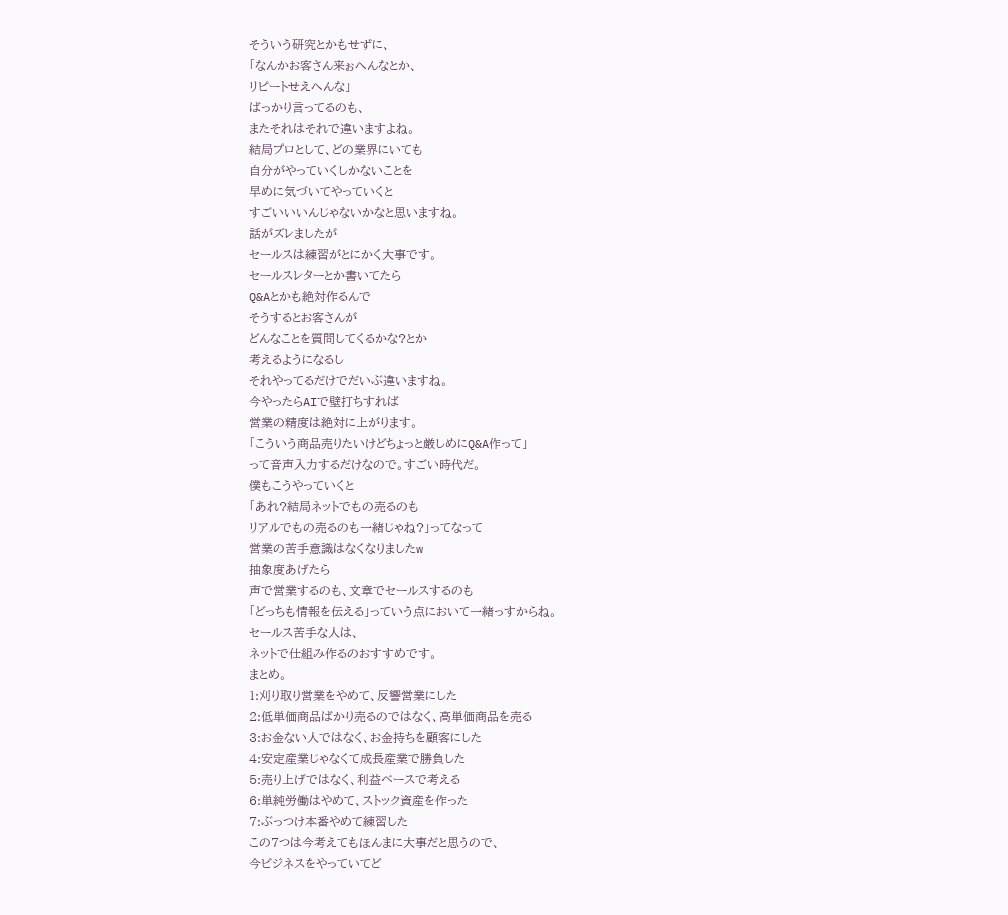そういう研究とかもせずに、
「なんかお客さん来ぉへんなとか、
リピートせえへんな」
ばっかり言ってるのも、
またそれはそれで違いますよね。
結局プロとして、どの業界にいても
自分がやっていくしかないことを
早めに気づいてやっていくと
すごいいいんじゃないかなと思いますね。
話がズレましたが
セールスは練習がとにかく大事です。
セールスレターとか書いてたら
Q&Aとかも絶対作るんで
そうするとお客さんが
どんなことを質問してくるかな?とか
考えるようになるし
それやってるだけでだいぶ違いますね。
今やったらAIで壁打ちすれば
営業の精度は絶対に上がります。
「こういう商品売りたいけどちょっと厳しめにQ&A作って」
って音声入力するだけなので。すごい時代だ。
僕もこうやっていくと
「あれ?結局ネットでもの売るのも
リアルでもの売るのも一緒じゃね?」ってなって
営業の苦手意識はなくなりましたw
抽象度あげたら
声で営業するのも、文章でセールスするのも
「どっちも情報を伝える」っていう点において一緒っすからね。
セールス苦手な人は、
ネットで仕組み作るのおすすめです。
まとめ。
1:刈り取り営業をやめて、反響営業にした
2:低単価商品ばかり売るのではなく、高単価商品を売る
3:お金ない人ではなく、お金持ちを顧客にした
4:安定産業じゃなくて成長産業で勝負した
5:売り上げではなく、利益ベースで考える
6:単純労働はやめて、ストック資産を作った
7:ぶっつけ本番やめて練習した
この7つは今考えてもほんまに大事だと思うので、
今ビジネスをやっていてど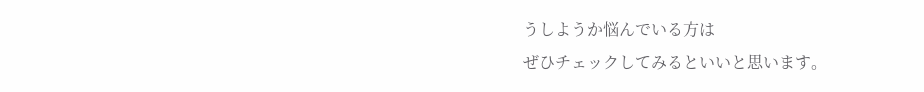うしようか悩んでいる方は
ぜひチェックしてみるといいと思います。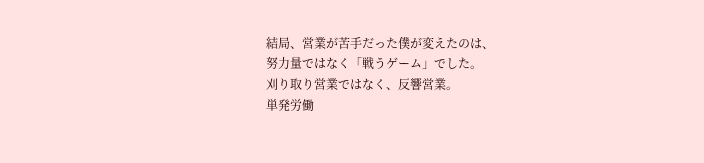結局、営業が苦手だった僕が変えたのは、
努力量ではなく「戦うゲーム」でした。
刈り取り営業ではなく、反響営業。
単発労働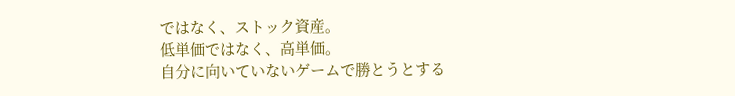ではなく、ストック資産。
低単価ではなく、高単価。
自分に向いていないゲームで勝とうとする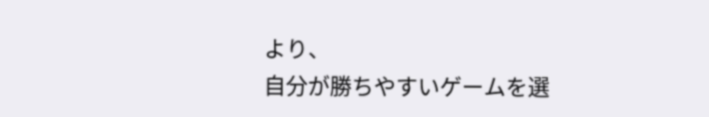より、
自分が勝ちやすいゲームを選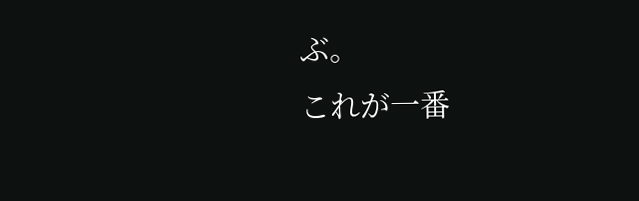ぶ。
これが一番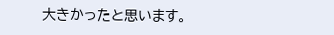大きかったと思います。